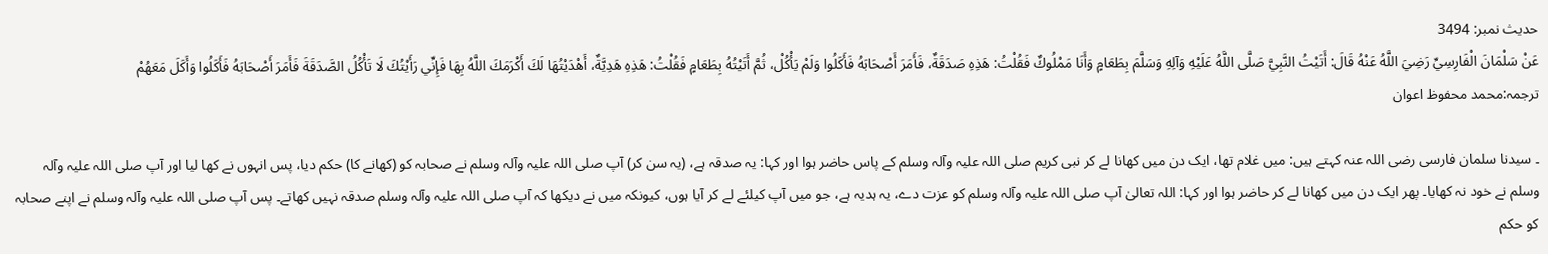حدیث نمبر: 3494
عَنْ سَلْمَانَ الْفَارِسِيِّ رَضِيَ اللَّهُ عَنْهُ قَالَ: أَتَيْتُ النَّبِيَّ صَلَّى اللَّهُ عَلَيْهِ وَآلِهِ وَسَلَّمَ بِطَعَامٍ وَأَنَا مَمْلُوكٌ فَقُلْتُ: هَذِهِ صَدَقَةٌ، فَأَمَرَ أَصْحَابَهُ فَأَكَلُوا وَلَمْ يَأْكُلْ، ثُمَّ أَتَيْتُهُ بِطَعَامٍ فَقُلْتُ: هَذِهِ هَدِيَّةٌ، أَهْدَيْتُهَا لَكَ أَكْرَمَكَ اللَّهُ بِهَا فَإِنِّي رَأَيْتُكَ لَا تَأْكُلُ الصَّدَقَةَ فَأَمَرَ أَصْحَابَهُ فَأَكَلُوا وَأَكَلَ مَعَهُمْ
ترجمہ:محمد محفوظ اعوان

۔ سیدنا سلمان فارسی رضی اللہ عنہ کہتے ہیں: میں غلام تھا، ایک دن میں کھانا لے کر نبی کریم صلی اللہ علیہ وآلہ وسلم کے پاس حاضر ہوا اور کہا: یہ صدقہ ہے، (یہ سن کر) آپ صلی اللہ علیہ وآلہ وسلم نے صحابہ کو (کھانے کا) حکم دیا، پس انہوں نے کھا لیا اور آپ صلی اللہ علیہ وآلہ وسلم نے خود نہ کھایا۔ پھر ایک دن میں کھانا لے کر حاضر ہوا اور کہا: اللہ تعالیٰ آپ صلی اللہ علیہ وآلہ وسلم کو عزت دے، یہ ہدیہ ہے، جو میں آپ کیلئے لے کر آیا ہوں، کیونکہ میں نے دیکھا کہ آپ صلی اللہ علیہ وآلہ وسلم صدقہ نہیں کھاتے۔ پس آپ صلی اللہ علیہ وآلہ وسلم نے اپنے صحابہ کو حکم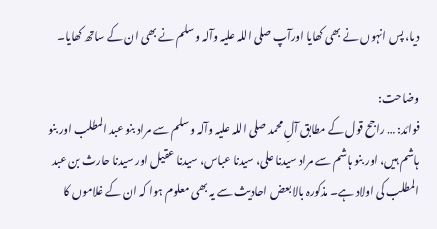دیا، پس انہوں نے بھی کھایا اورآپ صلی اللہ علیہ وآلہ وسلم نے بھی ان کے ساتھ کھایا۔

وضاحت:
فوائد: … راجح قول کے مطابق آلِ محمد صلی اللہ علیہ وآلہ وسلم سے مراد بنو عبد المطلب اور بنو ہاشم ہیں، اور بنو ہاشم سے مراد سیدنا علی، سیدنا عباس، سیدنا عقیل اور سیدنا حارث بن عبد المطلب کی اولاد ہے۔ مذکورہ بالا بعض احادیث سے یہ بھی معلوم ہوا کہ ان کے غلاموں کا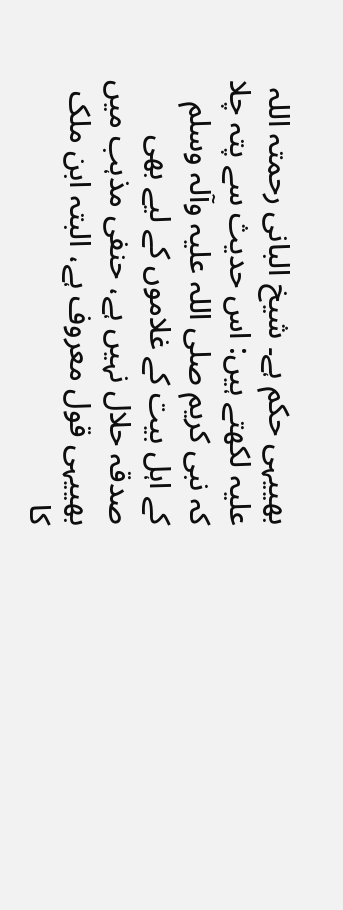بھییہی حکم ہے۔ شیخ البانی رحمتہ اللہ علیہ لکھتے ہیں: اس حدیث سے پتہ چلا کہ نبی کریم صلی اللہ علیہ وآلہ وسلم کے اہل بیت کے غلاموں کے لیے بھی صدقہ حلال نہیں ہے، حنفی مذہب میں بھییہی قول معروف ہے، البتہ ابن ملک کا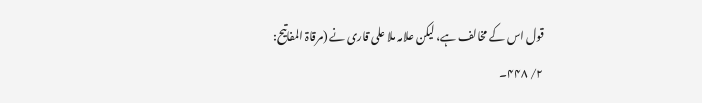قول اس کے مخالف ہے، لیکن علامہ ملا علی قاری نے (مرقاۃ المفاتیح: ۲/ ۴۴۸۔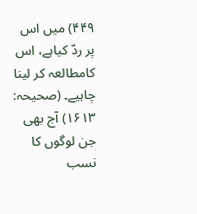۴۴۹) میں اس پر ردّ کیاہے، اس کامطالعہ کر لینا چاہیے۔ (صحیحہ: ۱۶۱۳) آج بھی جن لوگوں کا نسب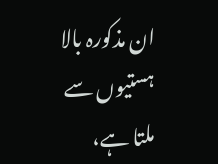ان مذکورہ بالا ہستیوں سے ملتا ہے،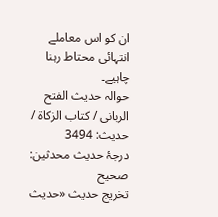ان کو اس معاملے انتہائی محتاط رہنا چاہیے۔
حوالہ حدیث الفتح الربانی / كتاب الزكاة / حدیث: 3494
درجۂ حدیث محدثین: صحیح
تخریج حدیث «حديث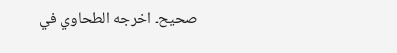صحيح۔ اخرجه الطحاوي في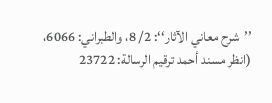’’شرح معاني الآثار‘‘: 2/ 8، والطبراني: 6066، (انظر مسند أحمد ترقيم الرسالة: 23722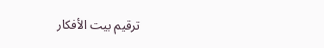ترقیم بيت الأفكار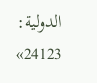الدولية: 24123»